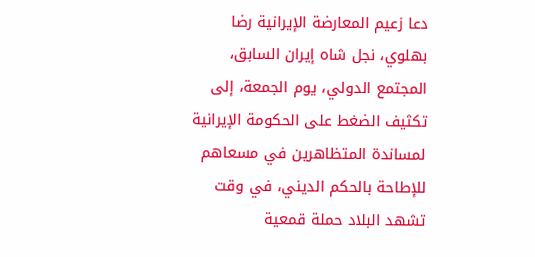دعا زعيم المعارضة الإيرانية رضا بهلوي، نجل شاه إيران السابق، المجتمع الدولي، يوم الجمعة، إلى تكثيف الضغط على الحكومة الإيرانية لمساندة المتظاهرين في مسعاهم للإطاحة بالحكم الديني، في وقت تشهد البلاد حملة قمعية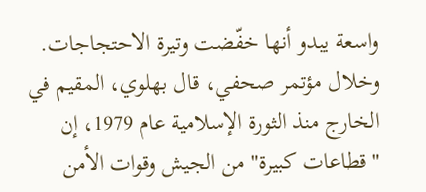واسعة يبدو أنها خفّضت وتيرة الاحتجاجات.
وخلال مؤتمر صحفي، قال بهلوي، المقيم في الخارج منذ الثورة الإسلامية عام 1979، إن "قطاعات كبيرة" من الجيش وقوات الأمن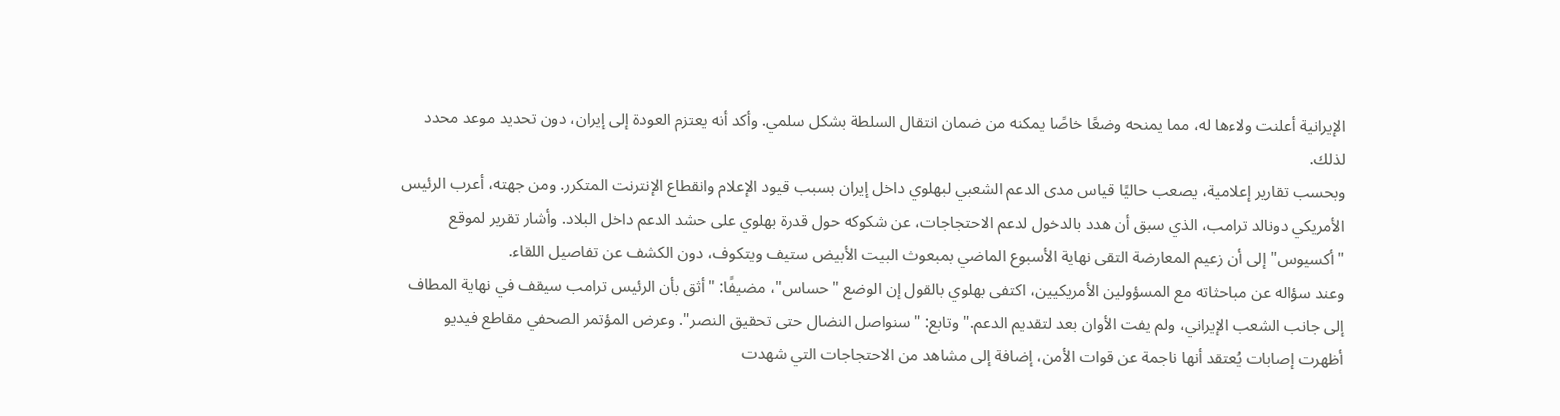الإيرانية أعلنت ولاءها له، مما يمنحه وضعًا خاصًا يمكنه من ضمان انتقال السلطة بشكل سلمي. وأكد أنه يعتزم العودة إلى إيران، دون تحديد موعد محدد لذلك.
وبحسب تقارير إعلامية، يصعب حاليًا قياس مدى الدعم الشعبي لبهلوي داخل إيران بسبب قيود الإعلام وانقطاع الإنترنت المتكرر. ومن جهته، أعرب الرئيس الأمريكي دونالد ترامب، الذي سبق أن هدد بالدخول لدعم الاحتجاجات، عن شكوكه حول قدرة بهلوي على حشد الدعم داخل البلاد. وأشار تقرير لموقع "أكسيوس" إلى أن زعيم المعارضة التقى نهاية الأسبوع الماضي بمبعوث البيت الأبيض ستيف ويتكوف، دون الكشف عن تفاصيل اللقاء.
وعند سؤاله عن مباحثاته مع المسؤولين الأمريكيين، اكتفى بهلوي بالقول إن الوضع "حساس"، مضيفًا: "أثق بأن الرئيس ترامب سيقف في نهاية المطاف إلى جانب الشعب الإيراني، ولم يفت الأوان بعد لتقديم الدعم." وتابع: "سنواصل النضال حتى تحقيق النصر". وعرض المؤتمر الصحفي مقاطع فيديو أظهرت إصابات يُعتقد أنها ناجمة عن قوات الأمن، إضافة إلى مشاهد من الاحتجاجات التي شهدت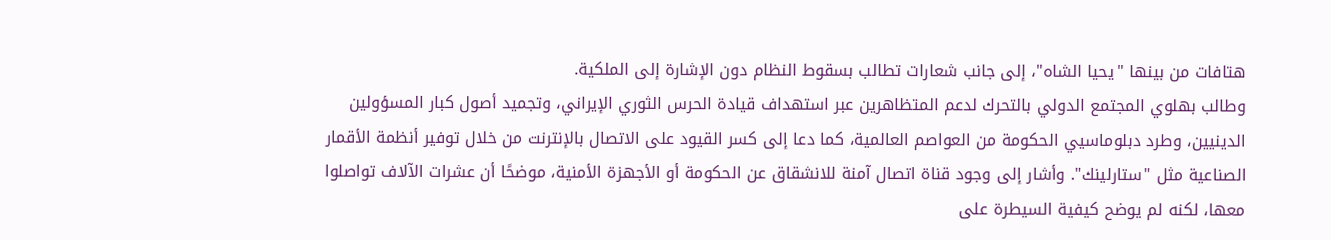هتافات من بينها "يحيا الشاه"، إلى جانب شعارات تطالب بسقوط النظام دون الإشارة إلى الملكية.
وطالب بهلوي المجتمع الدولي بالتحرك لدعم المتظاهرين عبر استهداف قيادة الحرس الثوري الإيراني، وتجميد أصول كبار المسؤولين الدينيين، وطرد دبلوماسيي الحكومة من العواصم العالمية، كما دعا إلى كسر القيود على الاتصال بالإنترنت من خلال توفير أنظمة الأقمار الصناعية مثل "ستارلينك". وأشار إلى وجود قناة اتصال آمنة للانشقاق عن الحكومة أو الأجهزة الأمنية، موضحًا أن عشرات الآلاف تواصلوا معها، لكنه لم يوضح كيفية السيطرة على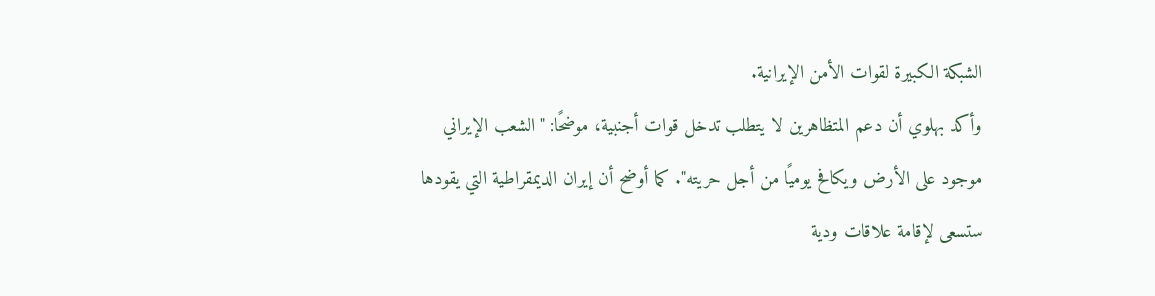الشبكة الكبيرة لقوات الأمن الإيرانية.
وأكد بهلوي أن دعم المتظاهرين لا يتطلب تدخل قوات أجنبية، موضحًا: "الشعب الإيراني موجود على الأرض ويكافح يوميًا من أجل حريته". كما أوضح أن إيران الديمقراطية التي يقودها ستسعى لإقامة علاقات ودية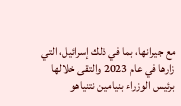مع جيرانها، بما في ذلك إسرائيل، التي زارها في عام 2023 والتقى خلالها برئيس الوزراء بنيامين نتنياهو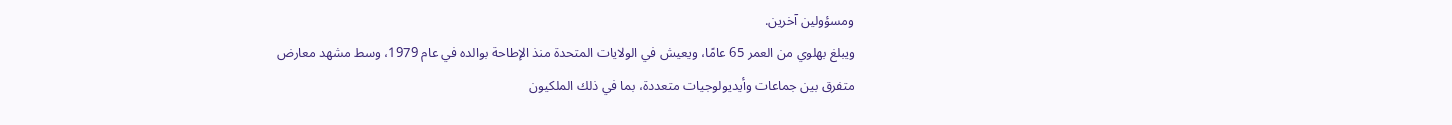ومسؤولين آخرين.
ويبلغ بهلوي من العمر 65 عامًا، ويعيش في الولايات المتحدة منذ الإطاحة بوالده في عام 1979، وسط مشهد معارض متفرق بين جماعات وأيديولوجيات متعددة، بما في ذلك الملكيون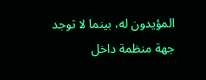المؤيدون له، بينما لا توجد جهة منظمة داخل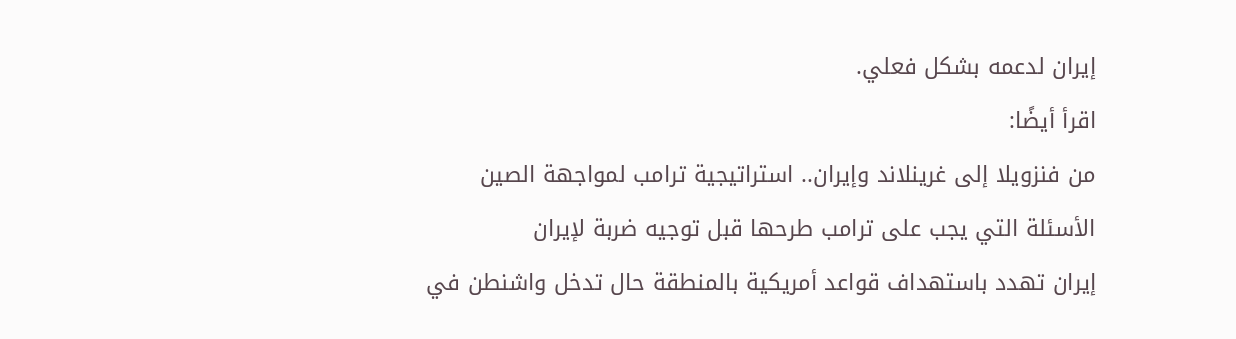إيران لدعمه بشكل فعلي.
اقرأ أيضًا:
من فنزويلا إلى غرينلاند وإيران.. استراتيجية ترامب لمواجهة الصين
الأسئلة التي يجب على ترامب طرحها قبل توجيه ضربة لإيران
إيران تهدد باستهداف قواعد أمريكية بالمنطقة حال تدخل واشنطن في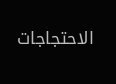الاحتجاجات